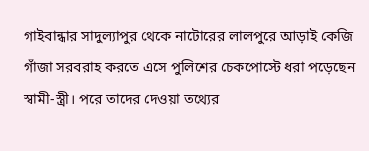গাইবান্ধার সাদুল্যাপুর থেকে নাটোরের লালপুরে আড়াই কেজি গাঁজা সরবরাহ করতে এসে পুলিশের চেকপোস্টে ধরা পড়েছেন স্বামী-স্ত্রী। পরে তাদের দেওয়া তথ্যের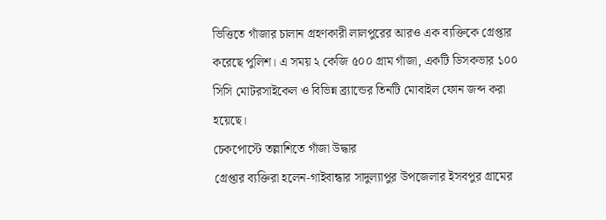ভিত্তিতে গাঁজার চালান গ্রহণকারী লালপুরের আরও এক ব্যক্তিকে গ্রেপ্তার করেছে পুলিশ। এ সময় ২ কেজি ৫০০ গ্রাম গাঁজা, একটি ডিসকভার ১০০ সিসি মোটরসাইকেল ও বিভিন্ন ব্র্যান্ডের তিনটি মোবাইল ফোন জব্দ করা হয়েছে।
চেকপোস্টে তল্লাশিতে গাঁজা উদ্ধার
গ্রেপ্তার ব্যক্তিরা হলেন-গাইবান্ধার সাদুল্যাপুর উপজেলার ইসবপুর গ্রামের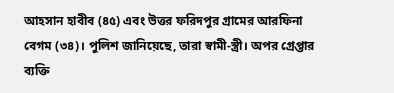আহসান হাবীব (৪৫) এবং উত্তর ফরিদপুর গ্রামের আরফিনা বেগম (৩৪)। পুলিশ জানিয়েছে, তারা স্বামী-স্ত্রী। অপর গ্রেপ্তার ব্যক্তি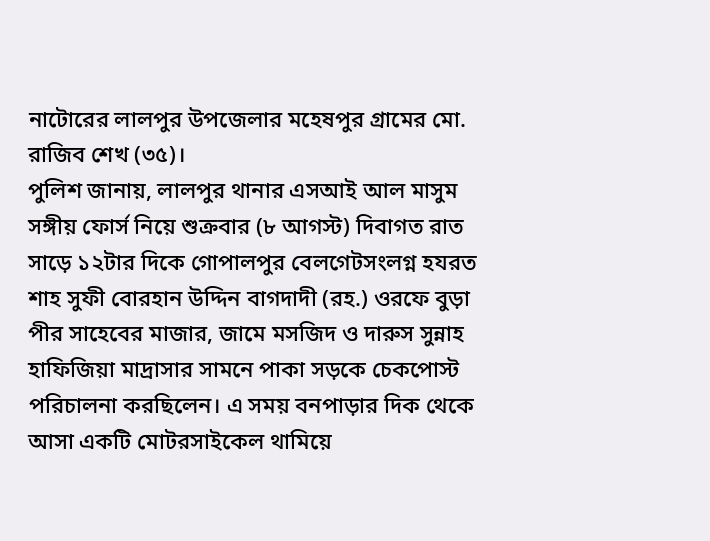নাটোরের লালপুর উপজেলার মহেষপুর গ্রামের মো. রাজিব শেখ (৩৫)।
পুলিশ জানায়, লালপুর থানার এসআই আল মাসুম সঙ্গীয় ফোর্স নিয়ে শুক্রবার (৮ আগস্ট) দিবাগত রাত সাড়ে ১২টার দিকে গোপালপুর বেলগেটসংলগ্ন হযরত শাহ সুফী বোরহান উদ্দিন বাগদাদী (রহ.) ওরফে বুড়া পীর সাহেবের মাজার, জামে মসজিদ ও দারুস সুন্নাহ হাফিজিয়া মাদ্রাসার সামনে পাকা সড়কে চেকপোস্ট পরিচালনা করছিলেন। এ সময় বনপাড়ার দিক থেকে আসা একটি মোটরসাইকেল থামিয়ে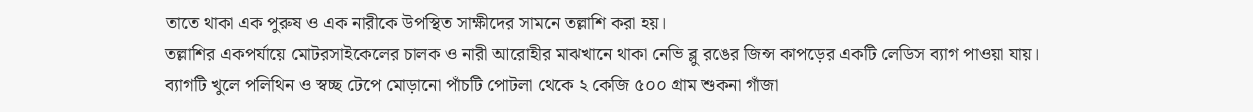তাতে থাকা এক পুরুষ ও এক নারীকে উপস্থিত সাক্ষীদের সামনে তল্লাশি করা হয়।
তল্লাশির একপর্যায়ে মোটরসাইকেলের চালক ও নারী আরোহীর মাঝখানে থাকা নেভি ব্লু রঙের জিন্স কাপড়ের একটি লেডিস ব্যাগ পাওয়া যায়। ব্যাগটি খুলে পলিথিন ও স্বচ্ছ টেপে মোড়ানো পাঁচটি পোটলা থেকে ২ কেজি ৫০০ গ্রাম শুকনা গাঁজা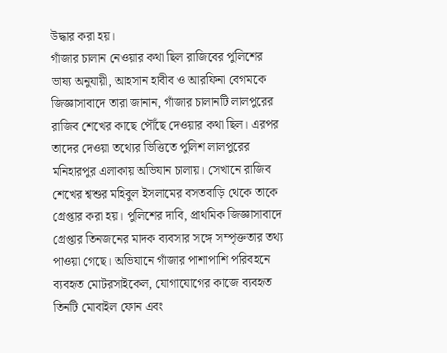উদ্ধার করা হয়।
গাঁজার চালান নেওয়ার কথা ছিল রাজিবের পুলিশের ভাষ্য অনুযায়ী, আহসান হাবীব ও আরফিনা বেগমকে জিজ্ঞাসাবাদে তারা জানান, গাঁজার চালানটি লালপুরের রাজিব শেখের কাছে পৌঁছে দেওয়ার কথা ছিল। এরপর তাদের দেওয়া তথ্যের ভিত্তিতে পুলিশ লালপুরের মনিহারপুর এলাকায় অভিযান চালায়। সেখানে রাজিব শেখের শ্বশুর মহিবুল ইসলামের বসতবাড়ি থেকে তাকে গ্রেপ্তার করা হয়। পুলিশের দাবি, প্রাথমিক জিজ্ঞাসাবাদে গ্রেপ্তার তিনজনের মাদক ব্যবসার সঙ্গে সম্পৃক্ততার তথ্য পাওয়া গেছে। অভিযানে গাঁজার পাশাপাশি পরিবহনে ব্যবহৃত মোটরসাইকেল, যোগাযোগের কাজে ব্যবহৃত তিনটি মোবাইল ফোন এবং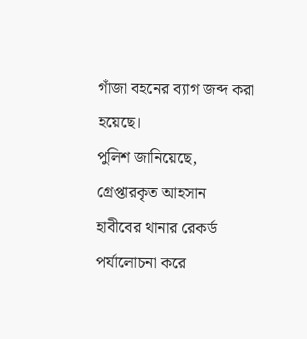গাঁজা বহনের ব্যাগ জব্দ করা হয়েছে।
পুলিশ জানিয়েছে, গ্রেপ্তারকৃত আহসান হাবীবের থানার রেকর্ড পর্যালোচনা করে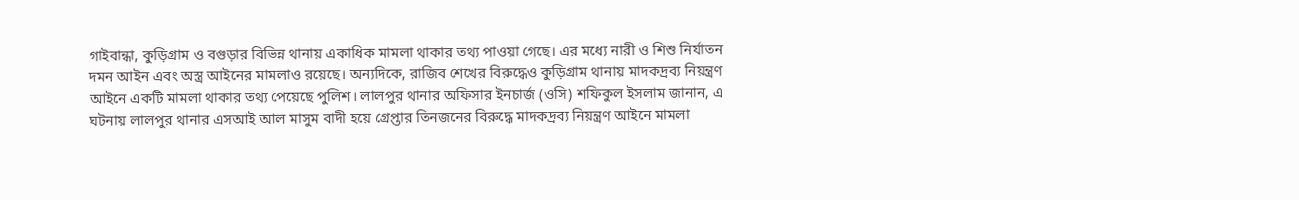গাইবান্ধা, কুড়িগ্রাম ও বগুড়ার বিভিন্ন থানায় একাধিক মামলা থাকার তথ্য পাওয়া গেছে। এর মধ্যে নারী ও শিশু নির্যাতন দমন আইন এবং অস্ত্র আইনের মামলাও রয়েছে। অন্যদিকে, রাজিব শেখের বিরুদ্ধেও কুড়িগ্রাম থানায় মাদকদ্রব্য নিয়ন্ত্রণ আইনে একটি মামলা থাকার তথ্য পেয়েছে পুলিশ। লালপুর থানার অফিসার ইনচার্জ (ওসি) শফিকুল ইসলাম জানান, এ ঘটনায় লালপুর থানার এসআই আল মাসুম বাদী হয়ে গ্রেপ্তার তিনজনের বিরুদ্ধে মাদকদ্রব্য নিয়ন্ত্রণ আইনে মামলা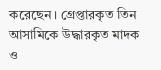করেছেন। গ্রেপ্তারকৃত তিন আসামিকে উদ্ধারকৃত মাদক ও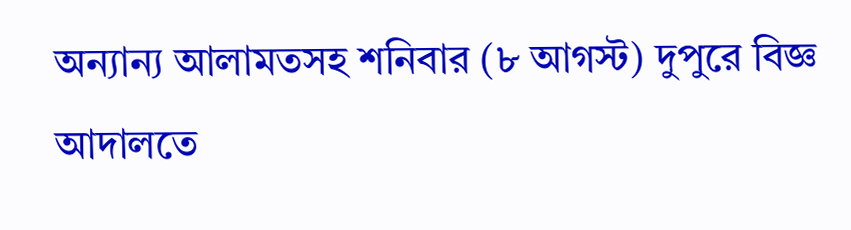অন্যান্য আলামতসহ শনিবার (৮ আগস্ট) দুপুরে বিজ্ঞ আদালতে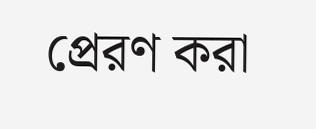প্রেরণ করা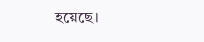হয়েছে।